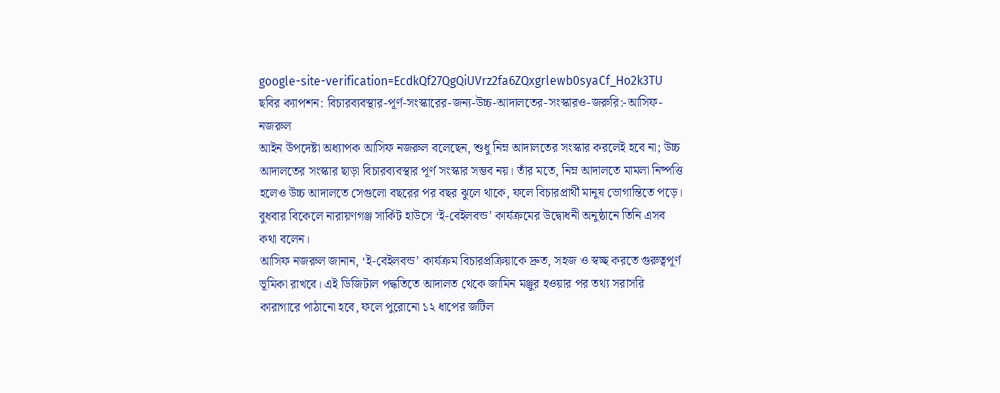google-site-verification=EcdkQf27QgQiUVrz2fa6ZQxgrlewb0syaCf_Ho2k3TU
ছবির ক্যাপশন: বিচারব্যবস্থার-পূর্ণ-সংস্কারের-জন্য-উচ্চ-আদালতের-সংস্কারও-জরুরি:-আসিফ-নজরুল
আইন উপদেষ্টা অধ্যাপক আসিফ নজরুল বলেছেন, শুধু নিম্ন আদালতের সংস্কার করলেই হবে না; উচ্চ আদালতের সংস্কার ছাড়া বিচারব্যবস্থার পূর্ণ সংস্কার সম্ভব নয়। তাঁর মতে, নিম্ন আদালতে মামলা নিষ্পত্তি হলেও উচ্চ আদালতে সেগুলো বছরের পর বছর ঝুলে থাকে, ফলে বিচারপ্রার্থী মানুষ ভোগান্তিতে পড়ে।
বুধবার বিকেলে নারায়ণগঞ্জ সার্কিট হাউসে ‘ই-বেইলবন্ড’ কার্যক্রমের উদ্বোধনী অনুষ্ঠানে তিনি এসব কথা বলেন।
আসিফ নজরুল জানান, ‘ই-বেইলবন্ড’ কার্যক্রম বিচারপ্রক্রিয়াকে দ্রুত, সহজ ও স্বচ্ছ করতে গুরুত্বপূর্ণ ভূমিকা রাখবে। এই ডিজিটাল পদ্ধতিতে আদালত থেকে জামিন মঞ্জুর হওয়ার পর তথ্য সরাসরি কারাগারে পাঠানো হবে, ফলে পুরোনো ১২ ধাপের জটিল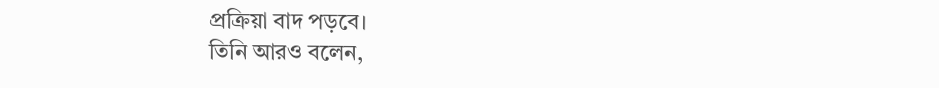প্রক্রিয়া বাদ পড়বে।
তিনি আরও বলেন,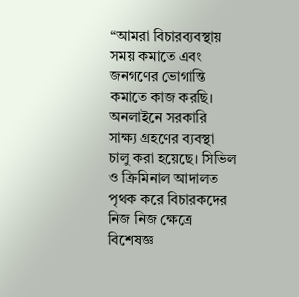“আমরা বিচারব্যবস্থায় সময় কমাতে এবং জনগণের ভোগান্তি কমাতে কাজ করছি। অনলাইনে সরকারি সাক্ষ্য গ্রহণের ব্যবস্থা চালু করা হয়েছে। সিভিল ও ক্রিমিনাল আদালত পৃথক করে বিচারকদের নিজ নিজ ক্ষেত্রে বিশেষজ্ঞ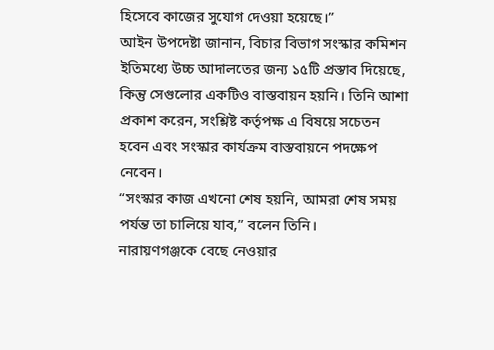হিসেবে কাজের সুযোগ দেওয়া হয়েছে।”
আইন উপদেষ্টা জানান, বিচার বিভাগ সংস্কার কমিশন ইতিমধ্যে উচ্চ আদালতের জন্য ১৫টি প্রস্তাব দিয়েছে, কিন্তু সেগুলোর একটিও বাস্তবায়ন হয়নি। তিনি আশা প্রকাশ করেন, সংশ্লিষ্ট কর্তৃপক্ষ এ বিষয়ে সচেতন হবেন এবং সংস্কার কার্যক্রম বাস্তবায়নে পদক্ষেপ নেবেন।
“সংস্কার কাজ এখনো শেষ হয়নি, আমরা শেষ সময় পর্যন্ত তা চালিয়ে যাব,” বলেন তিনি।
নারায়ণগঞ্জকে বেছে নেওয়ার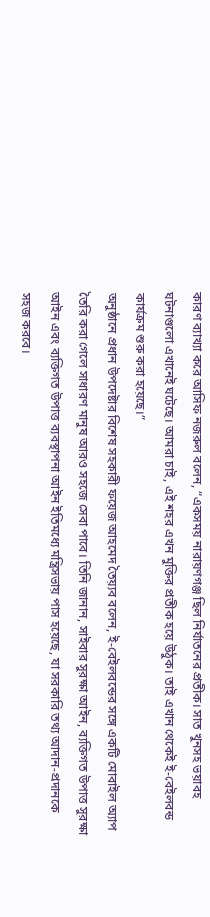কারণ ব্যাখ্যা করে আসিফ নজরুল বলেন, “একসময় নারায়ণগঞ্জ ছিল নির্যাতনের প্রতীক। সাত খুনসহ ভয়াবহ ঘটনাগুলো এখানেই ঘটেছে। আমরা চাই, এই শহর এখন মুক্তির প্রতীক হয়ে উঠুক। তাই এখান থেকেই ই-বেইলবন্ড কার্যক্রম শুরু করা হয়েছে।”
অনুষ্ঠানে প্রধান উপদেষ্টার বিশেষ সহকারী ফয়েজ আহমেদ তৈয়্যব বলেন, ই-বেইলবন্ডের সঙ্গে একটি মোবাইল অ্যাপ তৈরি করা গেলে সাধারণ মানুষ আরও সহজে সেবা পাবে। তিনি জানান, সাইবার সুরক্ষা আইন, ব্যক্তিগত উপাত্ত সুরক্ষা আইন এবং ব্যক্তিগত উপাত্ত ব্যবস্থাপনা আইন ইতিমধ্যে মন্ত্রিসভায় পাস হয়েছে, যা সরকারি তথ্য আদান-প্রদানকে সহজ করবে।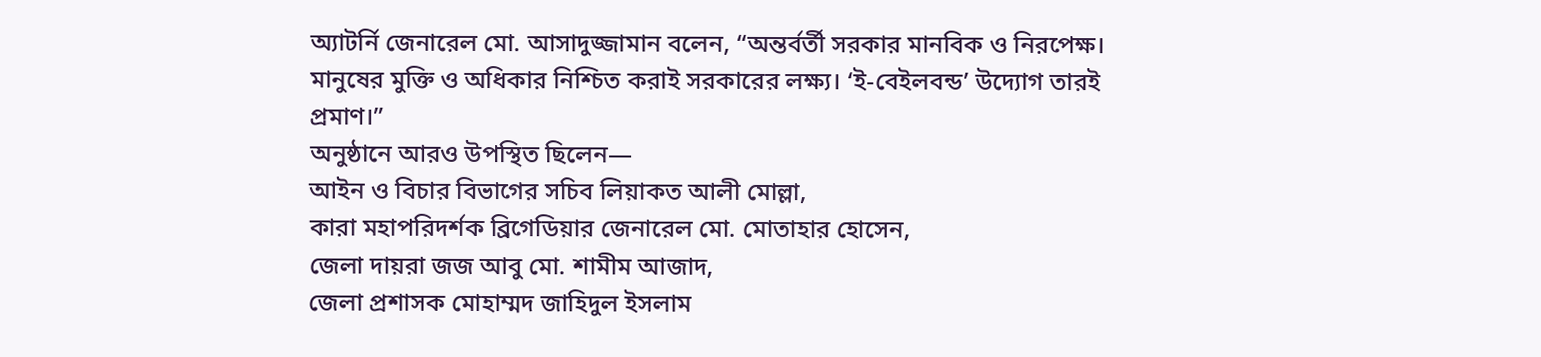অ্যাটর্নি জেনারেল মো. আসাদুজ্জামান বলেন, “অন্তর্বর্তী সরকার মানবিক ও নিরপেক্ষ। মানুষের মুক্তি ও অধিকার নিশ্চিত করাই সরকারের লক্ষ্য। ‘ই-বেইলবন্ড’ উদ্যোগ তারই প্রমাণ।”
অনুষ্ঠানে আরও উপস্থিত ছিলেন—
আইন ও বিচার বিভাগের সচিব লিয়াকত আলী মোল্লা,
কারা মহাপরিদর্শক ব্রিগেডিয়ার জেনারেল মো. মোতাহার হোসেন,
জেলা দায়রা জজ আবু মো. শামীম আজাদ,
জেলা প্রশাসক মোহাম্মদ জাহিদুল ইসলাম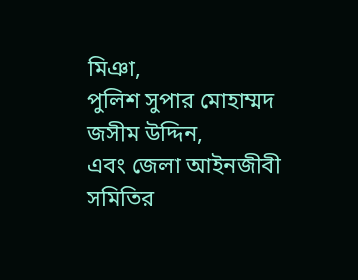মিঞা,
পুলিশ সুপার মোহাম্মদ জসীম উদ্দিন,
এবং জেলা আইনজীবী সমিতির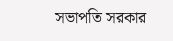সভাপতি সরকার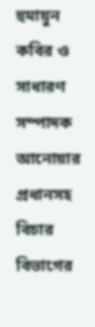হুমায়ুন কবির ও সাধারণ সম্পাদক আনোয়ার প্রধানসহ বিচার বিভাগের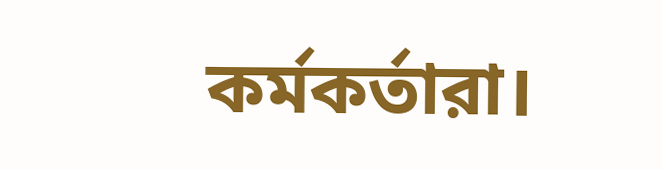কর্মকর্তারা।